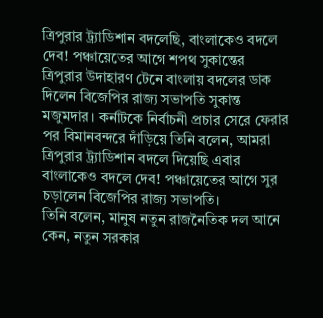ত্রিপুরার ট্র্যাডিশান বদলেছি, বাংলাকেও বদলে দেব! পঞ্চায়েতের আগে শপথ সুকান্তের
ত্রিপুরার উদাহারণ টেনে বাংলায় বদলের ডাক দিলেন বিজেপির রাজ্য সভাপতি সুকান্ত মজুমদার। কর্নাটকে নির্বাচনী প্রচার সেরে ফেরার পর বিমানবন্দরে দাঁড়িয়ে তিনি বলেন, আমরা ত্রিপুরার ট্র্যাডিশান বদলে দিয়েছি এবার বাংলাকেও বদলে দেব! পঞ্চায়েতের আগে সুর চড়ালেন বিজেপির রাজ্য সভাপতি।
তিনি বলেন, মানুষ নতুন রাজনৈতিক দল আনে কেন, নতুন সরকার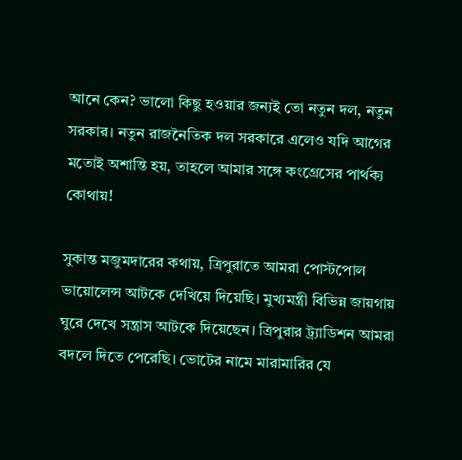আনে কেন? ভালো কিছু হওয়ার জন্যই তো নতুন দল, নতুন সরকার। নতুন রাজনৈতিক দল সরকারে এলেও যদি আগের মতোই অশান্তি হয়, তাহলে আমার সঙ্গে কংগ্রেসের পার্থক্য কোথায়!

সুকান্ত মজুমদারের কথায়, ত্রিপুরাতে আমরা পোস্টপোল ভায়োলেন্স আটকে দেখিয়ে দিয়েছি। মুখ্যমন্ত্রী বিভিন্ন জায়গায় ঘুরে দেখে সন্ত্রাস আটকে দিয়েছেন। ত্রিপুরার ট্র্যাডিশন আমরা বদলে দিতে পেরেছি। ভোটের নামে মারামারির যে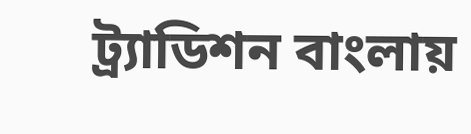ট্র্যাডিশন বাংলায়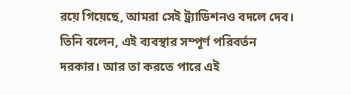রয়ে গিয়েছে, আমরা সেই ট্র্যাডিশনও বদলে দেব।
তিনি বলেন, এই ব্যবস্থার সম্পূর্ণ পরিবর্তন দরকার। আর তা করতে পারে এই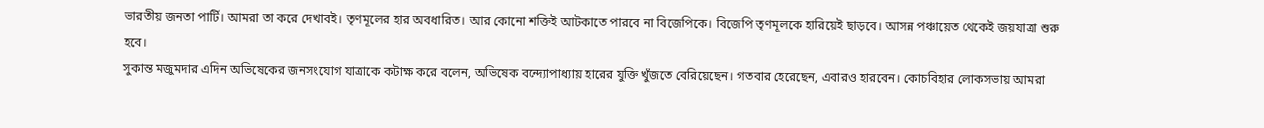ভারতীয় জনতা পার্টি। আমরা তা করে দেখাবই। তৃণমূলের হার অবধারিত। আর কোনো শক্তিই আটকাতে পারবে না বিজেপিকে। বিজেপি তৃণমূলকে হারিয়েই ছাড়বে। আসন্ন পঞ্চায়েত থেকেই জয়যাত্রা শুরু হবে।
সুকান্ত মজুমদার এদিন অভিষেকের জনসংযোগ যাত্রাকে কটাক্ষ করে বলেন, অভিষেক বন্দ্যোপাধ্যায় হারের যুক্তি খুঁজতে বেরিয়েছেন। গতবার হেরেছেন, এবারও হারবেন। কোচবিহার লোকসভায় আমরা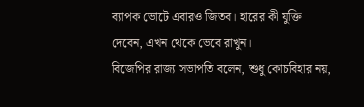ব্যাপক ভোটে এবারও জিতব। হারের কী যুক্তি দেবেন, এখন থেকে ভেবে রাখুন।
বিজেপির রাজ্য সভাপতি বলেন, শুধু কোচবিহার নয়,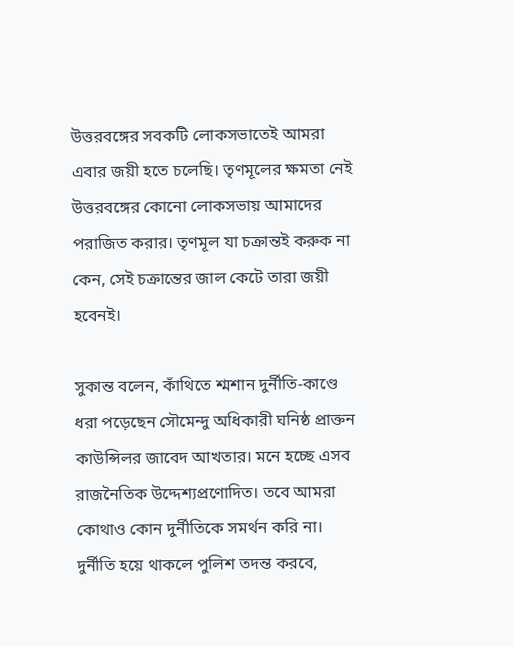উত্তরবঙ্গের সবকটি লোকসভাতেই আমরা এবার জয়ী হতে চলেছি। তৃণমূলের ক্ষমতা নেই উত্তরবঙ্গের কোনো লোকসভায় আমাদের পরাজিত করার। তৃণমূল যা চক্রান্তই করুক না কেন, সেই চক্রান্তের জাল কেটে তারা জয়ী হবেনই।

সুকান্ত বলেন, কাঁথিতে শ্মশান দুর্নীতি-কাণ্ডে ধরা পড়েছেন সৌমেন্দু অধিকারী ঘনিষ্ঠ প্রাক্তন কাউন্সিলর জাবেদ আখতার। মনে হচ্ছে এসব রাজনৈতিক উদ্দেশ্যপ্রণোদিত। তবে আমরা কোথাও কোন দুর্নীতিকে সমর্থন করি না। দুর্নীতি হয়ে থাকলে পুলিশ তদন্ত করবে,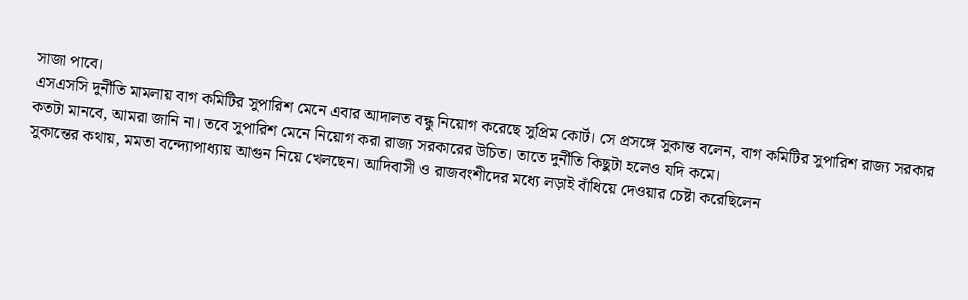সাজা পাবে।
এসএসসি দুর্নীতি মামলায় বাগ কমিটির সুপারিশ মেনে এবার আদালত বন্ধু নিয়োগ করেছে সুপ্রিম কোর্ট। সে প্রসঙ্গে সুকান্ত বলেন, বাগ কমিটির সুপারিশ রাজ্য সরকার কতটা মানবে, আমরা জানি না। তবে সুপারিশ মেনে নিয়োগ করা রাজ্য সরকারের উচিত। তাতে দুর্নীতি কিছুটা হলেও যদি কমে।
সুকান্তের কথায়, মমতা বন্দ্যোপাধ্যায় আগুন নিয়ে খেলছেন। আদিবাসী ও রাজবংশীদের মধ্যে লড়াই বাঁধিয়ে দেওয়ার চেষ্টা করেছিলেন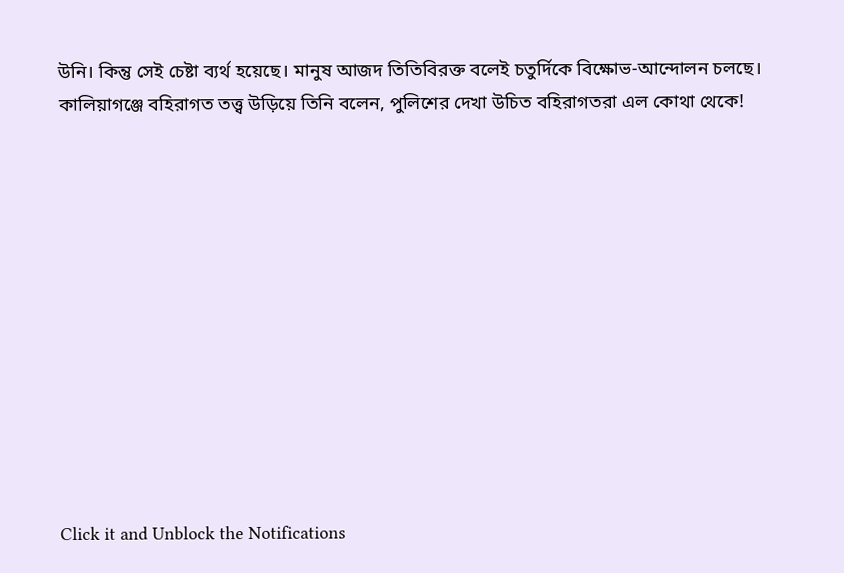উনি। কিন্তু সেই চেষ্টা ব্যর্থ হয়েছে। মানুষ আজদ তিতিবিরক্ত বলেই চতুর্দিকে বিক্ষোভ-আন্দোলন চলছে। কালিয়াগঞ্জে বহিরাগত তত্ত্ব উড়িয়ে তিনি বলেন, পুলিশের দেখা উচিত বহিরাগতরা এল কোথা থেকে!












Click it and Unblock the Notifications